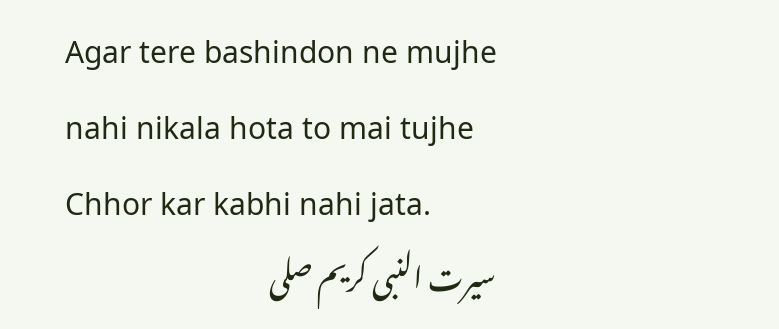Agar tere bashindon ne mujhe nahi nikala hota to mai tujhe Chhor kar kabhi nahi jata.
سیرت النبی کریم صلی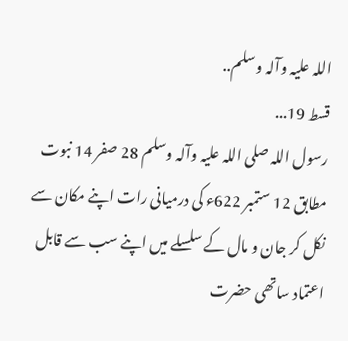اللہ علیہ وآلہ وسلم..
قسط 19...
رسول اللہ صلی اللہ علیہ وآلہ وسلم 28 صفر 14 نبوت مطابق 12 ستمبر 622ء کی درمیانی رات اپنے مکان سے نکل کر جان و مال کے سلسلے میں اپنے سب سے قابل اعتماد ساتھی حضرت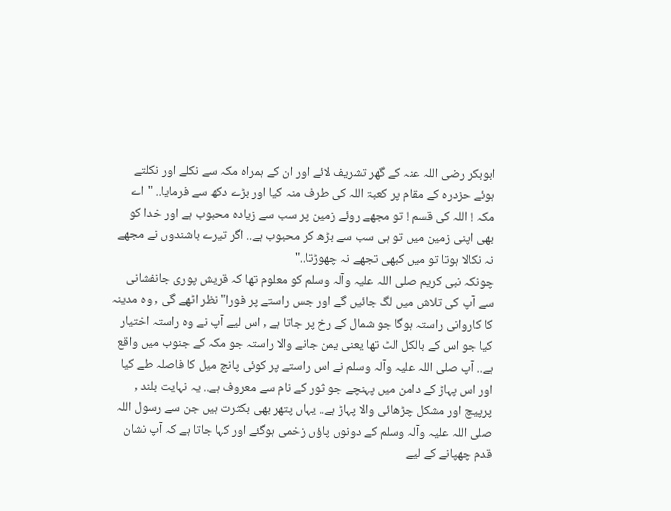ابوبکر رضی اللہ عنہ کے گھر تشریف لائے اور ان کے ہمراہ مکہ سے نکلے اور نکلتے ہوئے حزدرہ کے مقام پر کعبۃ اللہ کی طرف منہ کیا اور بڑے دکھ سے فرمایا.. "اے مکہ ! اللہ کی قسم ! تو مجھے روئے زمین پر سب سے زیادہ محبوب ہے اور خدا کو بھی اپنی زمین میں تو ہی سب سے بڑھ کر محبوب ہے.. اگر تیرے باشندوں نے مجھے نہ نکالا ہوتا تو میں کبھی تجھے نہ چھوڑتا.."
چونکہ نبی کریم صلی اللہ علیہ وآلہ وسلم کو معلوم تھا کہ قریش پوری جانفشانی سے آپ کی تلاش میں لگ جائیں گے اور جس راستے پر فورا" نظر اٹھے گی , وہ مدینہ کا کاروانی راستہ ہوگا جو شمال کے رخ پر جاتا ہے , اس لیے آپ نے وہ راستہ اختیار کیا جو اس کے بالکل الٹ تھا یعنی یمن جانے والا راستہ جو مکہ کے جنوب میں واقع ہے.. آپ صلی اللہ علیہ وآلہ وسلم نے اس راستے پر کوئی پانچ میل کا فاصلہ طے کیا اور اس پہاڑ کے دامن میں پہنچے جو ثور کے نام سے معروف ہے.. یہ نہایت بلند , پرپیچ اور مشکل چڑھائی والا پہاڑ ہے.. یہاں پتھر بھی بکثرت ہیں جن سے رسول اللہ صلی اللہ علیہ وآلہ وسلم کے دونوں پاؤں زخمی ہوگئے اور کہا جاتا ہے کہ آپ نشان قدم چھپانے کے لیے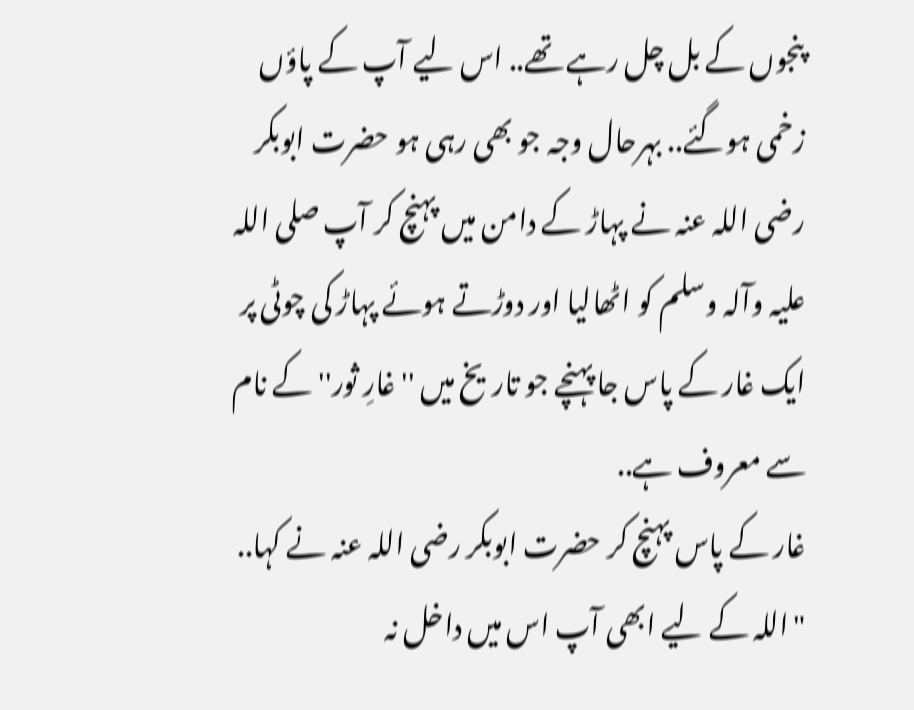پنجوں کے بل چل رہے تھے.. اس لیے آپ کے پاؤں زخمی ہوگئے.. بہرحال وجہ جو بھی رہی ہو حضرت ابوبکر رضی اللہ عنہ نے پہاڑ کے دامن میں پہنچ کر آپ صلی اللہ علیہ وآلہ وسلم کو اٹھالیا اور دوڑتے ہوئے پہاڑ کی چوٹی پر ایک غار کے پاس جا پہنچے جو تاریخ میں ''غارِ ثور'' کے نام سے معروف ہے..
غار کے پاس پہنچ کر حضرت ابوبکر رضی اللہ عنہ نے کہا.. "اللہ کے لیے ابھی آپ اس میں داخل نہ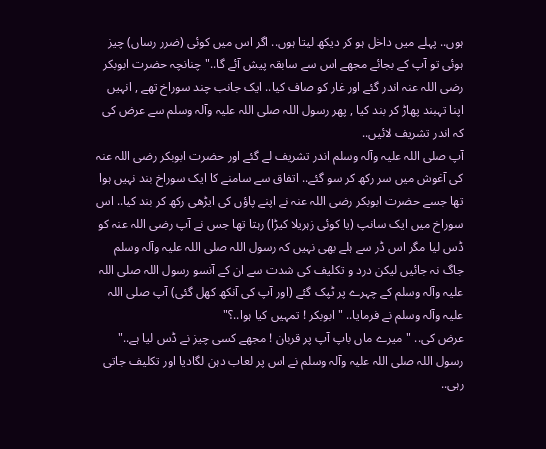ہوں.. پہلے میں داخل ہو کر دیکھ لیتا ہوں.. اگر اس میں کوئی (ضرر رساں) چیز ہوئی تو آپ کے بجائے مجھے اس سے سابقہ پیش آئے گا.." چنانچہ حضرت ابوبکر رضی اللہ عنہ اندر گئے اور غار کو صاف کیا.. ایک جانب چند سوراخ تھے , انہیں اپنا تہبند پھاڑ کر بند کیا , پھر رسول اللہ صلی اللہ علیہ وآلہ وسلم سے عرض کی کہ اندر تشریف لائیں..
آپ صلی اللہ علیہ وآلہ وسلم اندر تشریف لے گئے اور حضرت ابوبکر رضی اللہ عنہ کی آغوش میں سر رکھ کر سو گئے.. اتفاق سے سامنے کا ایک سوراخ بند نہیں ہوا تھا جسے حضرت ابوبکر رضی اللہ عنہ نے اپنے پاؤں کی ایڑھی رکھ کر بند کیا.. اس سوراخ میں ایک سانپ (یا کوئی زہریلا کیڑا) رہتا تھا جس نے آپ رضی اللہ عنہ کو ڈس لیا مگر اس ڈر سے ہلے بھی نہیں کہ رسول اللہ صلی اللہ علیہ وآلہ وسلم جاگ نہ جائیں لیکن درد و تکلیف کی شدت سے ان کے آنسو رسول اللہ صلی اللہ علیہ وآلہ وسلم کے چہرے پر ٹپک گئے (اور آپ کی آنکھ کھل گئی) آپ صلی اللہ علیہ وآلہ وسلم نے فرمایا.. "ابوبکر ! تمہیں کیا ہوا..؟"
عرض کی.. "میرے ماں باپ آپ پر قربان ! مجھے کسی چیز نے ڈس لیا ہے.." رسول اللہ صلی اللہ علیہ وآلہ وسلم نے اس پر لعاب دہن لگادیا اور تکلیف جاتی رہی..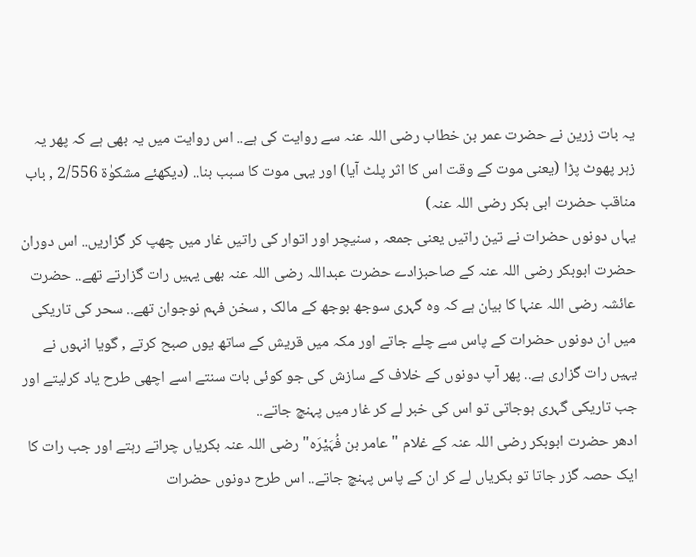یہ بات زرین نے حضرت عمر بن خطاب رضی اللہ عنہ سے روایت کی ہے.. اس روایت میں یہ بھی ہے کہ پھر یہ زہر پھوٹ پڑا (یعنی موت کے وقت اس کا اثر پلٹ آیا) اور یہی موت کا سبب بنا.. (دیکھئے مشکوٰۃ 2/556 , باب مناقب حضرت ابی بکر رضی اللہ عنہ)
یہاں دونوں حضرات نے تین راتیں یعنی جمعہ , سنیچر اور اتوار کی راتیں غار میں چھپ کر گزاریں.. اس دوران حضرت ابوبکر رضی اللہ عنہ کے صاحبزادے حضرت عبداللہ رضی اللہ عنہ بھی یہیں رات گزارتے تھے.. حضرت عائشہ رضی اللہ عنہا کا بیان ہے کہ وہ گہری سوجھ بوجھ کے مالک , سخن فہم نوجوان تھے.. سحر کی تاریکی میں ان دونوں حضرات کے پاس سے چلے جاتے اور مکہ میں قریش کے ساتھ یوں صبح کرتے , گویا انہوں نے یہیں رات گزاری ہے.. پھر آپ دونوں کے خلاف کے سازش کی جو کوئی بات سنتے اسے اچھی طرح یاد کرلیتے اور جب تاریکی گہری ہوجاتی تو اس کی خبر لے کر غار میں پہنچ جاتے..
ادھر حضرت ابوبکر رضی اللہ عنہ کے غلام "عامر بن فُہَیْرَہ" رضی اللہ عنہ بکریاں چراتے رہتے اور جب رات کا ایک حصہ گزر جاتا تو بکریاں لے کر ان کے پاس پہنچ جاتے.. اس طرح دونوں حضرات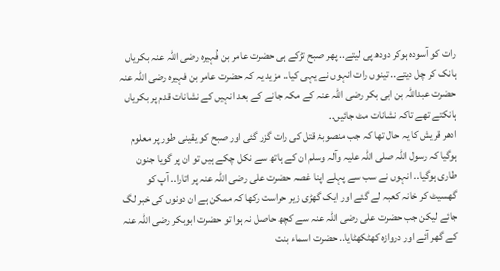رات کو آسودہ ہوکر دودھ پی لیتے.. پھر صبح تڑکے ہی حضرت عامر بن فُہیرہ رضی اللہ عنہ بکریاں ہانک کر چل دیتے.. تینوں رات انہوں نے یہی کیا.. مزید یہ کہ حضرت عامر بن فہیرہ رضی اللہ عنہ حضرت عبداللہ بن ابی بکر رضی اللہ عنہ کے مکہ جانے کے بعد انہیں کے نشانات قدم پر بکریاں ہانکتے تھے تاکہ نشانات مٹ جائیں..
ادھر قریش کا یہ حال تھا کہ جب منصوبۂ قتل کی رات گزر گئی اور صبح کو یقینی طور پر معلوم ہوگیا کہ رسول اللہ صلی اللہ علیہ وآلہ وسلم ان کے ہاتھ سے نکل چکے ہیں تو ان پر گویا جنون طاری ہوگیا.. انہوں نے سب سے پہلے اپنا غصہ حضرت علی رضی اللہ عنہ پر اتارا.. آپ کو گھسیٹ کر خانہ کعبہ لے گئے اور ایک گھڑی زیر حراست رکھا کہ ممکن ہے ان دونوں کی خبر لگ جائے لیکن جب حضرت علی رضی اللہ عنہ سے کچھ حاصل نہ ہوا تو حضرت ابوبکر رضی اللہ عنہ کے گھر آئے اور دروازہ کھٹکھٹایا.. حضرت اسماء بنت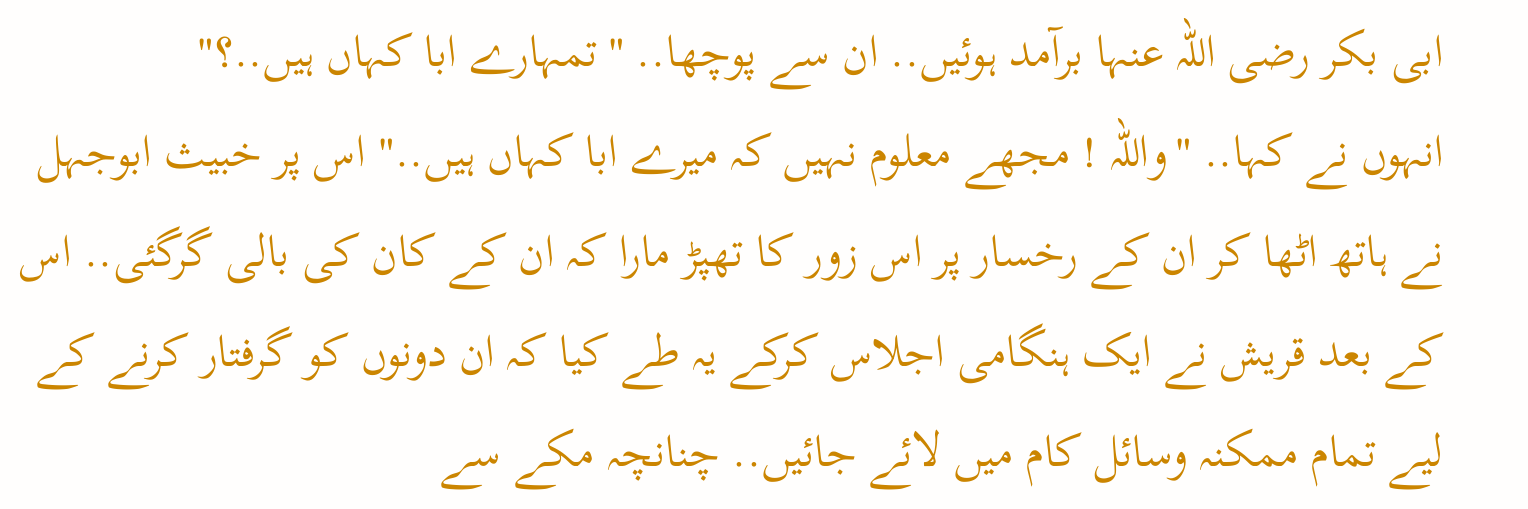ابی بکر رضی اللہ عنہا برآمد ہوئیں.. ان سے پوچھا.. "تمہارے ابا کہاں ہیں..؟"
انہوں نے کہا.. "واللہ ! مجھے معلوم نہیں کہ میرے ابا کہاں ہیں.." اس پر خبیث ابوجہل نے ہاتھ اٹھا کر ان کے رخسار پر اس زور کا تھپڑ مارا کہ ان کے کان کی بالی گرگئی.. اس کے بعد قریش نے ایک ہنگامی اجلاس کرکے یہ طے کیا کہ ان دونوں کو گرفتار کرنے کے لیے تمام ممکنہ وسائل کام میں لائے جائیں.. چنانچہ مکے سے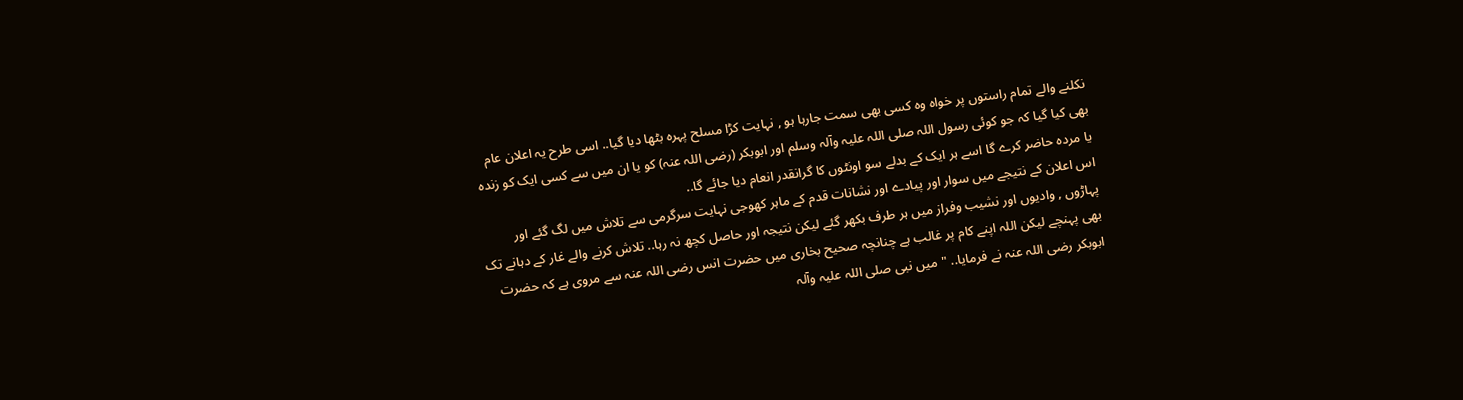نکلنے والے تمام راستوں پر خواہ وہ کسی بھی سمت جارہا ہو , نہایت کڑا مسلح پہرہ بٹھا دیا گیا.. اسی طرح یہ اعلان عام بھی کیا گیا کہ جو کوئی رسول اللہ صلی اللہ علیہ وآلہ وسلم اور ابوبکر (رضی اللہ عنہ) کو یا ان میں سے کسی ایک کو زندہ یا مردہ حاضر کرے گا اسے ہر ایک کے بدلے سو اونٹوں کا گرانقدر انعام دیا جائے گا..
اس اعلان کے نتیجے میں سوار اور پیادے اور نشانات قدم کے ماہر کھوجی نہایت سرگرمی سے تلاش میں لگ گئے اور پہاڑوں , وادیوں اور نشیب وفراز میں ہر طرف بکھر گئے لیکن نتیجہ اور حاصل کچھ نہ رہا.. تلاش کرنے والے غار کے دہانے تک بھی پہنچے لیکن اللہ اپنے کام پر غالب ہے چنانچہ صحیح بخاری میں حضرت انس رضی اللہ عنہ سے مروی ہے کہ حضرت ابوبکر رضی اللہ عنہ نے فرمایا.. "میں نبی صلی اللہ علیہ وآلہ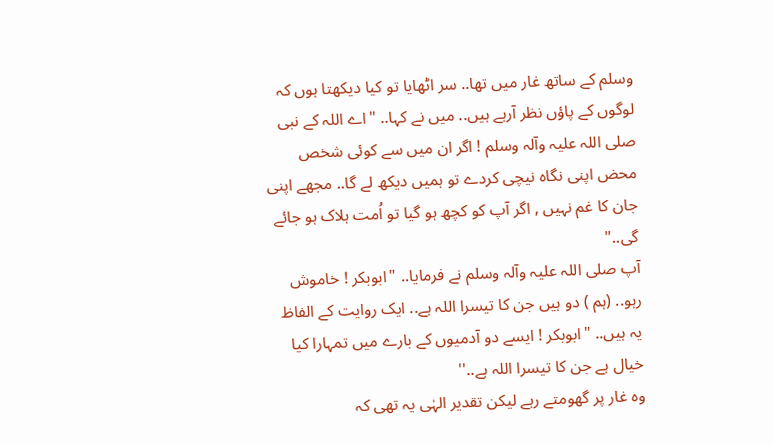وسلم کے ساتھ غار میں تھا.. سر اٹھایا تو کیا دیکھتا ہوں کہ لوگوں کے پاؤں نظر آرہے ہیں.. میں نے کہا.. "اے اللہ کے نبی صلی اللہ علیہ وآلہ وسلم ! اگر ان میں سے کوئی شخص محض اپنی نگاہ نیچی کردے تو ہمیں دیکھ لے گا.. مجھے اپنی جان کا غم نہیں , اگر آپ کو کچھ ہو گیا تو اُمت ہلاک ہو جائے گی.."
آپ صلی اللہ علیہ وآلہ وسلم نے فرمایا.. "ابوبکر ! خاموش رہو.. (ہم ) دو ہیں جن کا تیسرا اللہ ہے.. ایک روایت کے الفاظ یہ ہیں.. "ابوبکر ! ایسے دو آدمیوں کے بارے میں تمہارا کیا خیال ہے جن کا تیسرا اللہ ہے..''
وہ غار پر گھومتے رہے لیکن تقدیر الہٰی یہ تھی کہ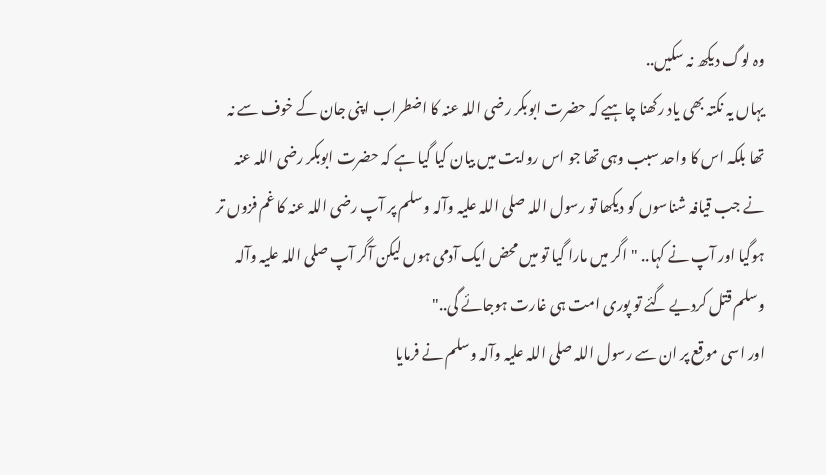وہ لوگ دیکھ نہ سکیں..
یہاں یہ نکتہ بھی یاد رکھنا چاہیے کہ حضرت ابوبکر رضی اللہ عنہ کا اضطراب اپنی جان کے خوف سے نہ تھا بلکہ اس کا واحد سبب وہی تھا جو اس روایت میں بیان کیا گیا ہے کہ حضرت ابوبکر رضی اللہ عنہ نے جب قیافہ شناسوں کو دیکھا تو رسول اللہ صلی اللہ علیہ وآلہ وسلم پر آپ رضی اللہ عنہ کا غم فزوں تر ہوگیا اور آپ نے کہا.. "اگر میں مارا گیا تو میں محض ایک آدمی ہوں لیکن آگر آپ صلی اللہ علیہ وآلہ وسلم قتل کردیے گئے تو پوری امت ہی غارت ہوجائے گی.."
اور اسی موقع پر ان سے رسول اللہ صلی اللہ علیہ وآلہ وسلم نے فرمایا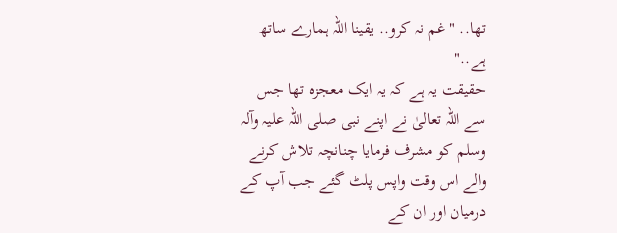تھا.. "غم نہ کرو.. یقینا اللہ ہمارے ساتھ ہے.."
حقیقت یہ ہے کہ یہ ایک معجزہ تھا جس سے اللہ تعالیٰ نے اپنے نبی صلی اللہ علیہ وآلہ وسلم کو مشرف فرمایا چنانچہ تلاش کرنے والے اس وقت واپس پلٹ گئے جب آپ کے درمیان اور ان کے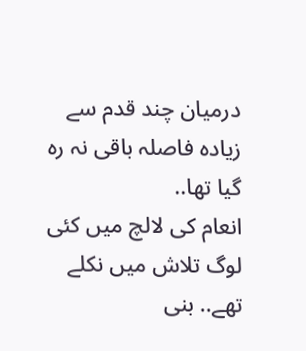درمیان چند قدم سے زیادہ فاصلہ باقی نہ رہ گیا تھا..
انعام کی لالچ میں کئی لوگ تلاش میں نکلے تھے.. بنی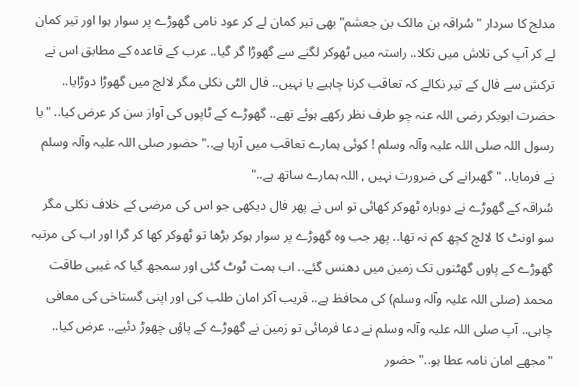مدلج کا سردار "سُراقہ بن مالک بن جعشم" بھی تیر کمان لے کر عود نامی گھوڑے پر سوار ہوا اور تیر کمان لے کر آپ کی تلاش میں نکلا.. راستہ میں ٹھوکر لگنے سے گھوڑا گر گیا.. عرب کے قاعدہ کے مطابق اس نے ترکش سے فال کے تیر نکالے کہ تعاقب کرنا چاہیے یا نہیں.. فال الٹی نکلی مگر لالچ میں گھوڑا دوڑایا.. حضرت ابوبکر رضی اللہ عنہ چو طرف نظر رکھے ہوئے تھے.. گھوڑے کے ٹاپوں کی آواز سن کر عرض کیا.. "یا رسول اللہ صلی اللہ علیہ وآلہ وسلم ! کوئی ہمارے تعاقب میں آرہا ہے.." حضور صلی اللہ علیہ وآلہ وسلم نے فرمایا.. "گھبرانے کی ضرورت نہیں , اللہ ہمارے ساتھ ہے.."
سُراقہ کے گھوڑے نے دوبارہ ٹھوکر کھائی تو اس نے پھر فال دیکھی جو اس کی مرضی کے خلاف نکلی مگر سو اونٹ کا لالچ کچھ کم نہ تھا.. پھر جب وہ گھوڑے پر سوار ہوکر بڑھا تو ٹھوکر کھا کر گرا اور اب کی مرتبہ گھوڑے کے پاوں گھٹنوں تک زمین میں دھنس گئے.. اب ہمت ٹوٹ گئی اور سمجھ گیا کہ غیبی طاقت محمد (صلی اللہ علیہ وآلہ وسلم) کی محافظ ہے.. قریب آکر امان طلب کی اور اپنی گستاخی کی معافی چاہی.. آپ صلی اللہ علیہ وآلہ وسلم نے دعا فرمائی تو زمین نے گھوڑے کے پاؤں چھوڑ دئیے.. عرض کیا.. "مجھے امان نامہ عطا ہو.." حضور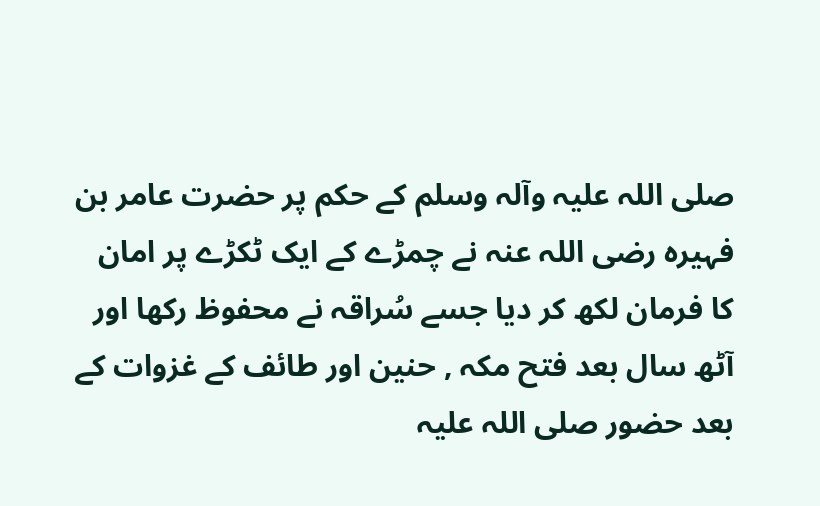صلی اللہ علیہ وآلہ وسلم کے حکم پر حضرت عامر بن فہیرہ رضی اللہ عنہ نے چمڑے کے ایک ٹکڑے پر امان کا فرمان لکھ کر دیا جسے سُراقہ نے محفوظ رکھا اور آٹھ سال بعد فتح مکہ , حنین اور طائف کے غزوات کے بعد حضور صلی اللہ علیہ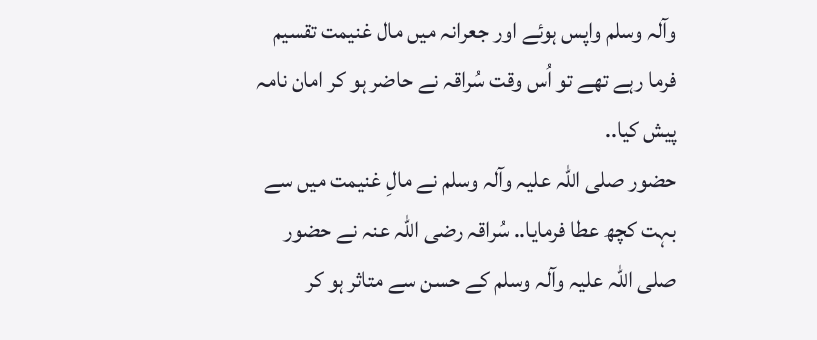وآلہ وسلم واپس ہوئے اور جعرانہ میں مال غنیمت تقسیم فرما رہے تھے تو اُس وقت سُراقہ نے حاضر ہو کر امان نامہ پیش کیا..
حضور صلی اللہ علیہ وآلہ وسلم نے مالِ غنیمت میں سے بہت کچھ عطا فرمایا.. سُراقہ رضی اللہ عنہ نے حضور صلی اللہ علیہ وآلہ وسلم کے حسن سے متاثر ہو کر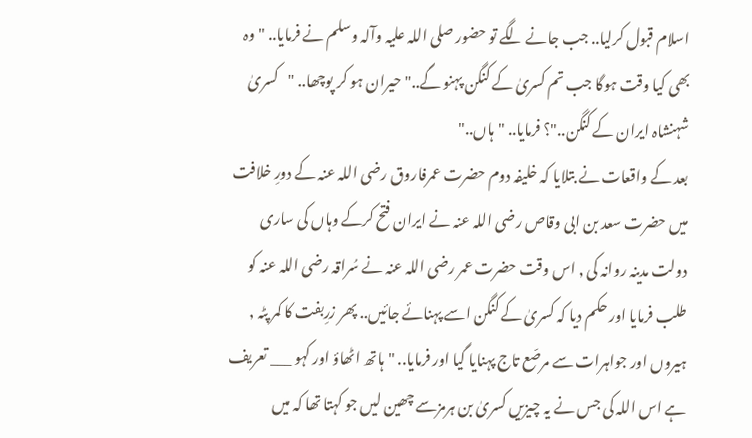اسلام قبول کرلیا.. جب جانے لگے تو حضور صلی اللہ علیہ وآلہ وسلم نے فرمایا.. "وہ بھی کیا وقت ہوگا جب تم کسریٰ کے کنگن پہنو گے.." حیران ہو کر پوچھا.. "کسریٰ شہنشاہ ایران کے کنگن.."؟ فرمایا.. "ہاں.."
بعد کے واقعات نے بتلایا کہ خلیفہ دوم حضرت عمرفاروق رضی اللہ عنہ کے دورِ خلافت میں حضرت سعد بن ابی وقاص رضی اللہ عنہ نے ایران فتح کرکے وہاں کی ساری دولت مدینہ روانہ کی , اس وقت حضرت عمر رضی اللہ عنہ نے سُراقہ رضی اللہ عنہ کو طلب فرمایا اور حکم دیا کہ کسریٰ کے کنگن اسے پہنائے جائیں.. پھر زرِبفت کا کمر پٹہ , ہیروں اور جواہرات سے مرصّع تاج پہنایا گیا اور فرمایا.. "ہاتھ اٹھاؤ اور کہو ___ تعریف ہے اس اللہ کی جس نے یہ چیزیں کسریٰ بن ہرمزسے چھین لیں جو کہتا تھا کہ میں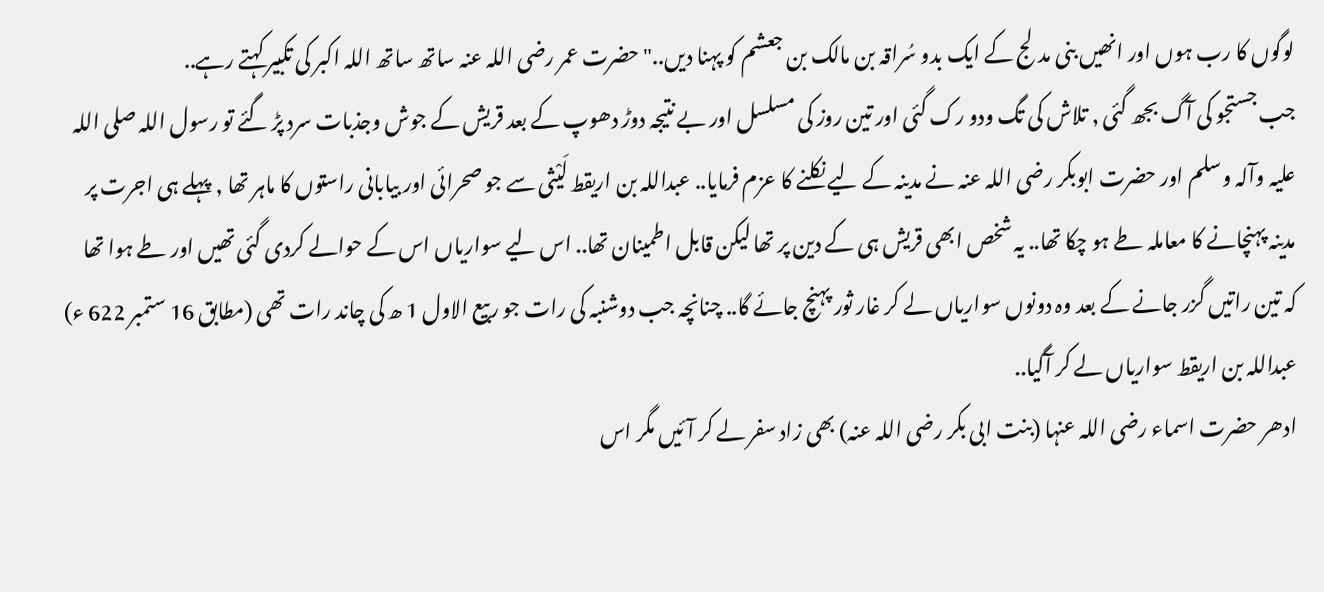لوگوں کا رب ہوں اور انھیں بنی مدلج کے ایک بدو سُراقہ بن مالک بن جعشم کو پہنا دیں.." حضرت عمر رضی اللہ عنہ ساتھ ساتھ اللہ اکبر کی تکبیر کہتے رہے..
جب جستجو کی آگ بجھ گئی , تلاش کی تگ ودو رک گئی اور تین روز کی مسلسل اور بے نتیجہ دوڑ دھوپ کے بعد قریش کے جوش وجذبات سرد پڑ گئے تو رسول اللہ صلی اللہ علیہ وآلہ وسلم اور حضرت ابوبکر رضی اللہ عنہ نے مدینہ کے لیے نکلنے کا عزم فرمایا.. عبداللہ بن اریقط لَیْثی سے جو صحرائی اور بیابانی راستوں کا ماہر تھا , پہلے ہی اجرت پر مدینہ پہنچانے کا معاملہ طے ہو چکا تھا.. یہ شخص ابھی قریش ہی کے دین پر تھا لیکن قابل اطمینان تھا.. اس لیے سواریاں اس کے حوالے کردی گئی تھیں اور طے ہوا تھا کہ تین راتیں گزر جانے کے بعد وہ دونوں سواریاں لے کر غار ثور پہنچ جائے گا.. چنانچہ جب دوشنبہ کی رات جو ربیع الاول 1 ھ کی چاند رات تھی (مطابق 16 ستمبر 622 ء) عبداللہ بن اریقط سواریاں لے کر آگیا..
ادھر حضرت اسماء رضی اللہ عنہا (بنت ابی بکر رضی اللہ عنہ) بھی زاد سفر لے کر آئیں مگر اس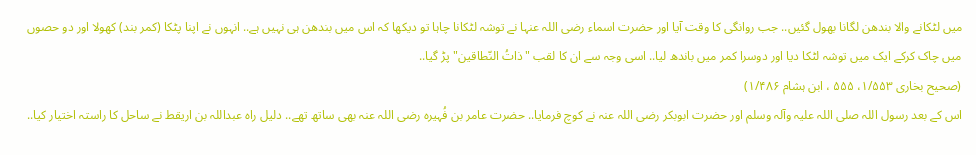میں لٹکانے والا بندھن لگانا بھول گئیں.. جب روانگی کا وقت آیا اور حضرت اسماء رضی اللہ عنہا نے توشہ لٹکانا چاہا تو دیکھا کہ اس میں بندھن ہی نہیں ہے.. انہوں نے اپنا پٹکا (کمر بند) کھولا اور دو حصوں میں چاک کرکے ایک میں توشہ لٹکا دیا اور دوسرا کمر میں باندھ لیا.. اسی وجہ سے ان کا لقب "ذاتُ النّطاقین" پڑ گیا..
(صحیح بخاری ۱/۵۵۳، ۵۵۵ ، ابن ہشام ۱/۴۸۶)
اس کے بعد رسول اللہ صلی اللہ علیہ وآلہ وسلم اور حضرت ابوبکر رضی اللہ عنہ نے کوچ فرمایا.. حضرت عامر بن فُہیرہ رضی اللہ عنہ بھی ساتھ تھے.. دلیل راہ عبداللہ بن اریقط نے ساحل کا راستہ اختیار کیا..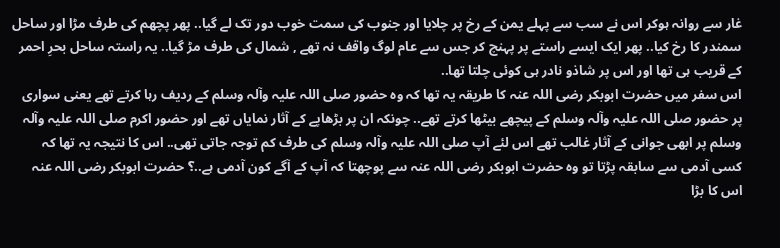غار سے روانہ ہوکر اس نے سب سے پہلے یمن کے رخ پر چلایا اور جنوب کی سمت خوب دور تک لے گیا.. پھر پچھم کی طرف مڑا اور ساحل سمندر کا رخ کیا.. پھر ایک ایسے راستے پر پہنچ کر جس سے عام لوگ واقف نہ تھے , شمال کی طرف مڑ گیا.. یہ راستہ ساحل بحرِ احمر کے قریب ہی تھا اور اس پر شاذو نادر ہی کوئی چلتا تھا..
اس سفر میں حضرت ابوبکر رضی اللہ عنہ کا طریقہ یہ تھا کہ وہ حضور صلی اللہ علیہ وآلہ وسلم کے ردیف رہا کرتے تھے یعنی سواری پر حضور صلی اللہ علیہ وآلہ وسلم کے پیچھے بیٹھا کرتے تھے.. چونکہ ان پر بڑھاپے کے آثار نمایاں تھے اور حضور اکرم صلی اللہ علیہ وآلہ وسلم پر ابھی جوانی کے آثار غالب تھے اس لئے آپ صلی اللہ علیہ وآلہ وسلم کی طرف کم توجہ جاتی تھی.. اس کا نتیجہ یہ تھا کہ کسی آدمی سے سابقہ پڑتا تو وہ حضرت ابوبکر رضی اللہ عنہ سے پوچھتا کہ آپ کے آگے کون آدمی ہے..؟ حضرت ابوبکر رضی اللہ عنہ اس کا بڑا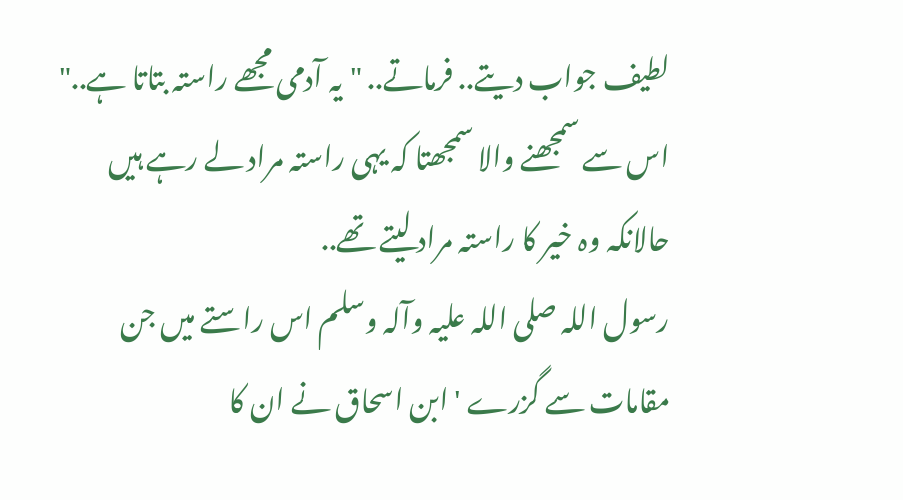لطیف جواب دیتے.. فرماتے.. "یہ آدمی مجھے راستہ بتاتا ہے.." اس سے سمجھنے والا سمجھتا کہ یہی راستہ مراد لے رہے ہیں حالانکہ وہ خیر کا راستہ مراد لیتے تھے..
رسول اللہ صلی اللہ علیہ وآلہ وسلم اس راستے میں جن مقامات سے گزرے ' ابن اسحاق نے ان کا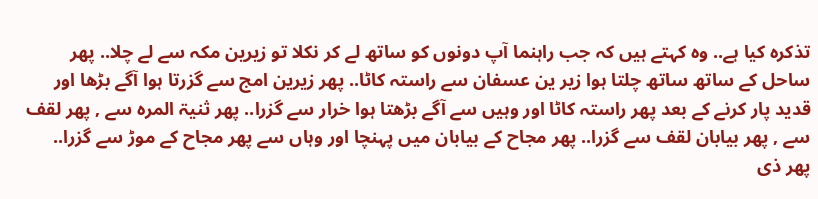تذکرہ کیا ہے.. وہ کہتے ہیں کہ جب راہنما آپ دونوں کو ساتھ لے کر نکلا تو زیرین مکہ سے لے چلا.. پھر ساحل کے ساتھ ساتھ چلتا ہوا زیر ین عسفان سے راستہ کاٹا.. پھر زیرین امج سے گزرتا ہوا آگے بڑھا اور قدید پار کرنے کے بعد پھر راستہ کاٹا اور وہیں سے آگے بڑھتا ہوا خرار سے گزرا.. پھر ثنیۃ المرہ سے , پھر لقف سے , پھر بیابان لقف سے گزرا.. پھر مجاح کے بیابان میں پہنچا اور وہاں سے پھر مجاح کے موڑ سے گزرا.. پھر ذی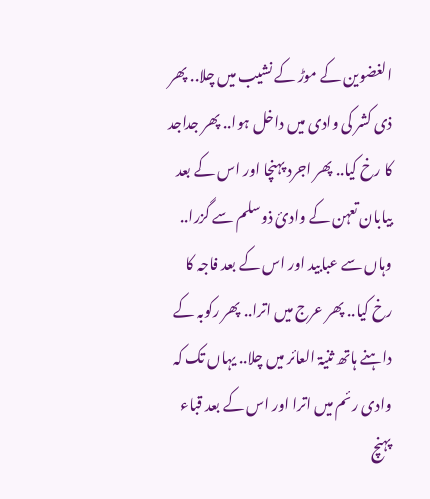الغضوین کے موڑ کے نشیب میں چلا.. پھر ذی کشر کی وادی میں داخل ہوا.. پھر جداجد کا رخ کیا.. پھر اجرد پہنچا اور اس کے بعد بیابان تعہن کے وادئ ذوسلم سے گزرا.. وہاں سے عبابید اور اس کے بعد فاجہ کا رخ کیا.. پھر عرج میں اترا.. پھر رکوبہ کے داہنے ہاتھ ثنیۃ العائر میں چلا.. یہاں تک کہ وادی رئم میں اترا اور اس کے بعد قباء پہنچ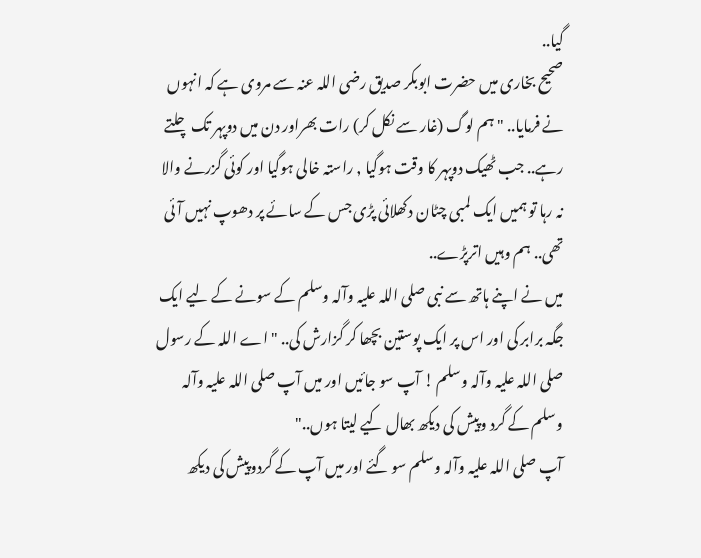گیا..
صحیح بخاری میں حضرت ابوبکر صدیق رضی اللہ عنہ سے مروی ہے کہ انہوں نے فرمایا.. "ہم لوگ (غار سے نکل کر) رات بھراور دن میں دوپہر تک چلتے رہے.. جب ٹھیک دوپہر کا وقت ہوگیا , راستہ خالی ہوگیا اور کوئی گزرنے والا نہ رہا تو ہمیں ایک لمبی چٹان دکھلائی پڑی جس کے سائے پر دھوپ نہیں آئی تھی.. ہم وہیں اترپڑے..
میں نے اپنے ہاتھ سے نبی صلی اللہ علیہ وآلہ وسلم کے سونے کے لیے ایک جگہ برابر کی اور اس پر ایک پوستین بچھا کر گزارش کی.. "اے اللہ کے رسول صلی اللہ علیہ وآلہ وسلم ! آپ سو جائیں اور میں آپ صلی اللہ علیہ وآلہ وسلم کے گرد وپیش کی دیکھ بھال کیے لیتا ہوں.."
آپ صلی اللہ علیہ وآلہ وسلم سو گئے اور میں آپ کے گردوپیش کی دیکھ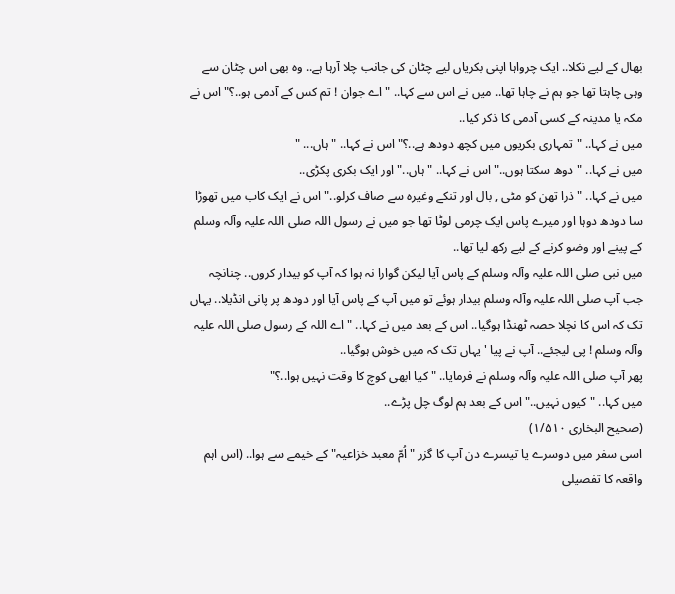بھال کے لیے نکلا.. ایک چرواہا اپنی بکریاں لیے چٹان کی جانب چلا آرہا ہے.. وہ بھی اس چٹان سے وہی چاہتا تھا جو ہم نے چاہا تھا.. میں نے اس سے کہا.. "اے جوان ! تم کس کے آدمی ہو..؟" اس نے مکہ یا مدینہ کے کسی آدمی کا ذکر کیا..
میں نے کہا.. "تمہاری بکریوں میں کچھ دودھ ہے..؟" اس نے کہا.. "ہاں... "
میں نے کہا.. "دوھ سکتا ہوں.." اس نے کہا.. "ہاں.." اور ایک بکری پکڑی..
میں نے کہا.. "ذرا تھن کو مٹی , بال اور تنکے وغیرہ سے صاف کرلو.." اس نے ایک کاب میں تھوڑا سا دودھ دوہا اور میرے پاس ایک چرمی لوٹا تھا جو میں نے رسول اللہ صلی اللہ علیہ وآلہ وسلم کے پینے اور وضو کرنے کے لیے رکھ لیا تھا..
میں نبی صلی اللہ علیہ وآلہ وسلم کے پاس آیا لیکن گوارا نہ ہوا کہ آپ کو بیدار کروں.. چنانچہ جب آپ صلی اللہ علیہ وآلہ وسلم بیدار ہوئے تو میں آپ کے پاس آیا اور دودھ پر پانی انڈیلا.. یہاں تک کہ اس کا نچلا حصہ ٹھنڈا ہوگیا.. اس کے بعد میں نے کہا.. "اے اللہ کے رسول صلی اللہ علیہ وآلہ وسلم ! پی لیجئے.. آپ نے پیا ' یہاں تک کہ میں خوش ہوگیا..
پھر آپ صلی اللہ علیہ وآلہ وسلم نے فرمایا.. "کیا ابھی کوچ کا وقت نہیں ہوا..؟"
میں کہا.. "کیوں نہیں.." اس کے بعد ہم لوگ چل پڑے..
(صحیح البخاری ۱/۵۱۰)
اسی سفر میں دوسرے یا تیسرے دن آپ کا گزر "اُمّ معبد خزاعیہ" کے خیمے سے ہوا.. (اس اہم واقعہ کا تفصیلی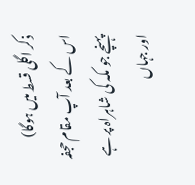ذکر اگلی قسط میں ہوگا)
اس کے بعد آپ مقام حجفہ پہنچے جو مکہ کی شاہراہ پر ہے اور جہاں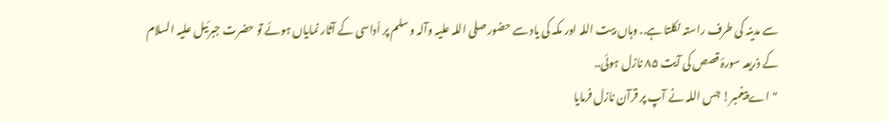سے مدینہ کی طرف راستہ نکلتا ہے.. وہاں بیت اللہ اور مکہ کی یاد سے حضور صلی اللہ علیہ وآلہ وسلم پر اُداسی کے آثار نمایاں ہوئے تو حضرت جبرئیل علیہ السلام کے ذریعہ سورۂ قصص کی آیت ۸۵ نازل ہوئی..
"اے پیغمبر! جس اللہ نے آپ پر قرآن نازل فرمایا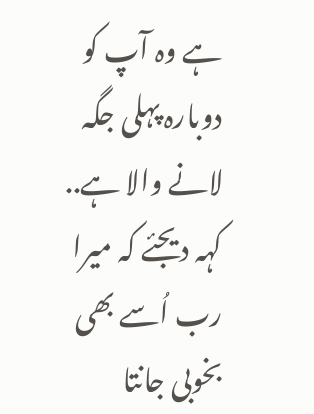ہے وہ آپ کو دوبارہ پہلی جگہ لانے والا ہے.. کہہ دیجئے کہ میرا رب اُسے بھی بخوبی جانتا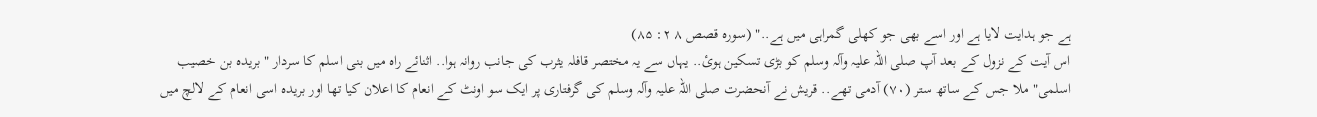ہے جو ہدایت لایا ہے اور اسے بھی جو کھلی گمراہی میں ہے.." (سورہ قصص ۸ ۲: ۸۵)
اس آیت کے نزول کے بعد آپ صلی اللہ علیہ وآلہ وسلم کو بڑی تسکین ہوئ.. یہاں سے یہ مختصر قافلہ یثرب کی جانب روانہ ہوا.. اثنائے راہ میں بنی اسلم کا سردار "بریدہ بن خصیب اسلمی" ملا جس کے ساتھ ستر (۷۰) آدمی تھے.. قریش نے آنحضرت صلی اللہ علیہ وآلہ وسلم کی گرفتاری پر ایک سو اونٹ کے انعام کا اعلان کیا تھا اور بریدہ اسی انعام کے لالچ میں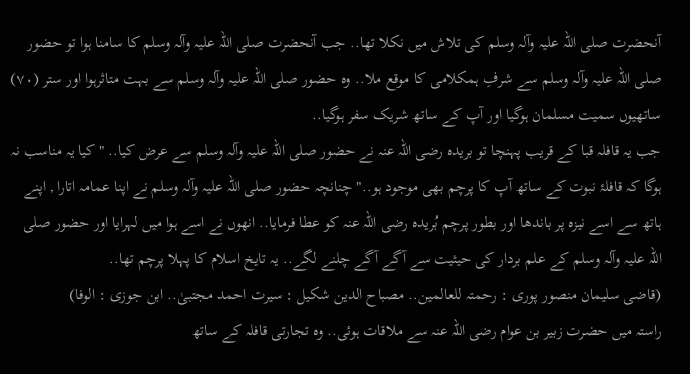آنحضرت صلی اللہ علیہ وآلہ وسلم کی تلاش میں نکلا تھا.. جب آنحضرت صلی اللہ علیہ وآلہ وسلم کا سامنا ہوا تو حضور صلی اللہ علیہ وآلہ وسلم سے شرفِ ہمکلامی کا موقع ملا.. وہ حضور صلی اللہ علیہ وآلہ وسلم سے بہت متاثرہوا اور ستر (۷۰) ساتھیوں سمیت مسلمان ہوگیا اور آپ کے ساتھ شریک سفر ہوگیا..
جب یہ قافلہ قبا کے قریب پہنچا تو بریدہ رضی اللہ عنہ نے حضور صلی اللہ علیہ وآلہ وسلم سے عرض کیا.. "کیا یہ مناسب نہ ہوگا کہ قافلۂ نبوت کے ساتھ آپ کا پرچم بھی موجود ہو.." چنانچہ حضور صلی اللہ علیہ وآلہ وسلم نے اپنا عمامہ اتارا , اپنے ہاتھ سے اسے نیزہ پر باندھا اور بطور پرچم بُریدہ رضی اللہ عنہ کو عطا فرمایا.. انھوں نے اسے ہوا میں لہرایا اور حضور صلی اللہ علیہ وآلہ وسلم کے علم بردار کی حیثیت سے آگے آگے چلنے لگے.. یہ تایخ اسلام کا پہلا پرچم تھا..
(قاضی سلیمان منصور پوری : رحمتہ للعالمین.. مصباح الدین شکیل : سیرت احمد مجتبیٰ.. ابن جوزی : الوفا)
راستہ میں حضرت زبیر بن عوام رضی اللہ عنہ سے ملاقات ہوئی.. وہ تجارتی قافلہ کے ساتھ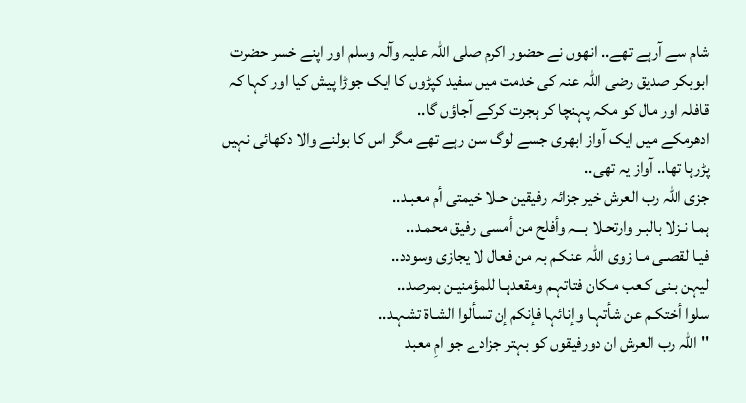شام سے آرہے تھے.. انھوں نے حضور اکرم صلی اللہ علیہ وآلہ وسلم اور اپنے خسر حضرت ابوبکر صدیق رضی اللہ عنہ کی خدمت میں سفید کپڑوں کا ایک جوڑا پیش کیا اور کہا کہ قافلہ اور مال کو مکہ پہنچا کر ہجرت کرکے آجاؤں گا..
ادھرمکے میں ایک آواز ابھری جسے لوگ سن رہے تھے مگر اس کا بولنے والا دکھائی نہیں پڑرہا تھا.. آواز یہ تھی..
جزی اللہ رب العرش خیر جزائہ رفیقین حـلا خیمتی أم معبـد..
ہمـا نـزلا بالبـر وارتحـلا بـــہ وأفلح من أمسی رفیق محمـد..
فیـا لقصـی مـا زوی اللہ عنکـم بہ من فعال لا یجازی وسودد..
لیہن بـنی کـعب مـکان فتاتہـم ومقعدہـا للمؤمنیـن بمرصد..
سلوا أختکـم عن شأتہـا وإنائہا فإنکم إن تسألوا الشـاۃ تشہـد..
''اللہ رب العرش ان دورفیقوں کو بہتر جزادے جو امِ معبد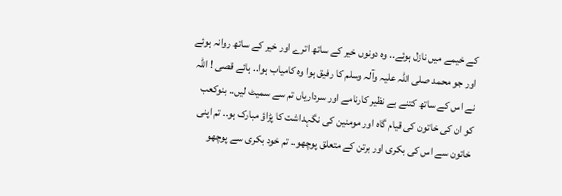کے خیمے میں نازل ہوئے.. وہ دونوں خیر کے ساتھ اترے اور خیر کے ساتھ روانہ ہوئے اور جو محمد صلی اللہ علیہ وآلہ وسلم کا رفیق ہوا وہ کامیاب ہوا.. ہائے قصی ! اللہ نے اس کے ساتھ کتنے بے نظیر کارنامے اور سرداریاں تم سے سمیٹ لیں.. بنوکعب کو ان کی خاتون کی قیام گاہ اور مومنین کی نگہداشت کا پڑاؤ مبارک ہو.. تم اپنی خاتون سے اس کی بکری اور برتن کے متعلق پوچھو.. تم خود بکری سے پوچھو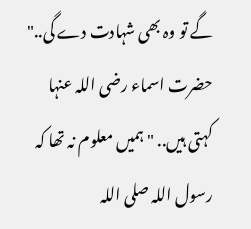گے تو وہ بھی شہادت دے گی.."
حضرت اسماء رضی اللہ عنہا کہتی ہیں.. "ہمیں معلوم نہ تھا کہ رسول اللہ صلی اللہ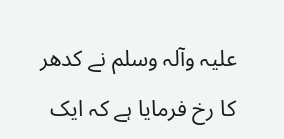علیہ وآلہ وسلم نے کدھر کا رخ فرمایا ہے کہ ایک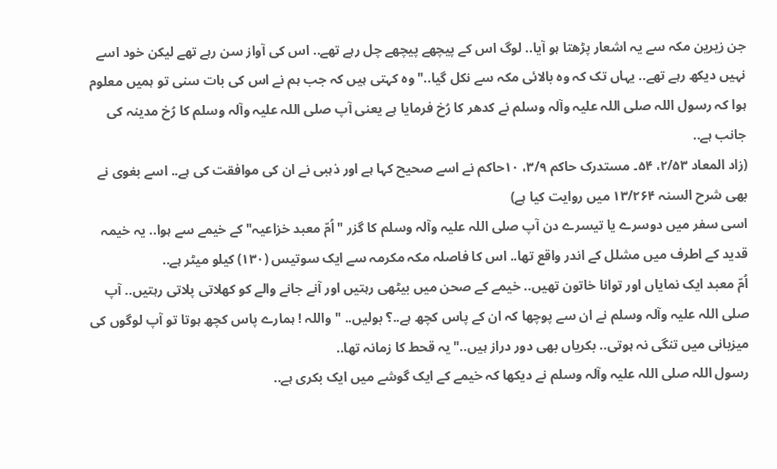جن زیرین مکہ سے یہ اشعار پڑھتا ہو آیا.. لوگ اس کے پیچھے پیچھے چل رہے تھے.. اس کی آواز سن رہے تھے لیکن خود اسے نہیں دیکھ رہے تھے.. یہاں تک کہ وہ بالائی مکہ سے نکل گیا.." وہ کہتی ہیں کہ جب ہم نے اس کی بات سنی تو ہمیں معلوم ہوا کہ رسول اللہ صلی اللہ علیہ وآلہ وسلم نے کدھر کا رُخ فرمایا ہے یعنی آپ صلی اللہ علیہ وآلہ وسلم کا رُخ مدینہ کی جانب ہے..
(زاد المعاد ۲/۵۳، ۵۴۔ مستدرک حاکم ۳/۹، ۱۰حاکم نے اسے صحیح کہا ہے اور ذہبی نے ان کی موافقت کی ہے.. اسے بغوی نے بھی شرح السنہ ۱۳/۲۶۴ میں روایت کیا ہے)
اسی سفر میں دوسرے یا تیسرے دن آپ صلی اللہ علیہ وآلہ وسلم کا گزر "اُمّ معبد خزاعیہ" کے خیمے سے ہوا.. یہ خیمہ قدید کے اطرف میں مشلل کے اندر واقع تھا.. اس کا فاصلہ مکہ مکرمہ سے ایک سوتیس (۱۳۰) کیلو میٹر ہے..
اُمّ معبد ایک نمایاں اور توانا خاتون تھیں.. خیمے کے صحن میں بیٹھی رہتیں اور آنے جانے والے کو کھلاتی پلاتی رہتیں.. آپ صلی اللہ علیہ وآلہ وسلم نے ان سے پوچھا کہ ان کے پاس کچھ ہے..؟ بولیں.. "واللہ ! ہمارے پاس کچھ ہوتا تو آپ لوگوں کی میزبانی میں تنگی نہ ہوتی.. بکریاں بھی دور دراز ہیں.." یہ قحط کا زمانہ تھا..
رسول اللہ صلی اللہ علیہ وآلہ وسلم نے دیکھا کہ خیمے کے ایک گوشے میں ایک بکری ہے..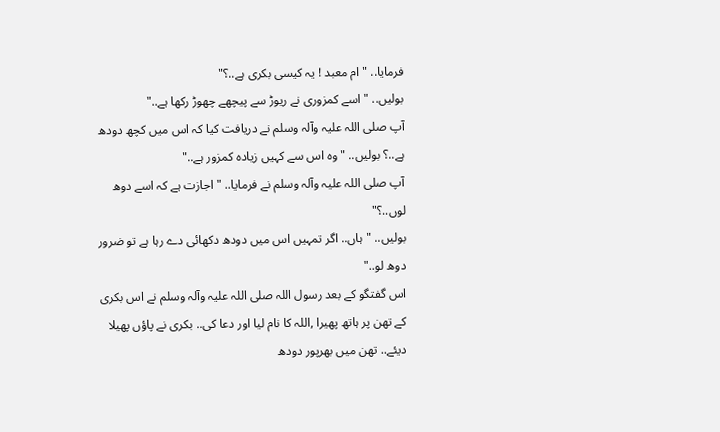فرمایا.. "ام معبد ! یہ کیسی بکری ہے..؟"
بولیں.. "اسے کمزوری نے ریوڑ سے پیچھے چھوڑ رکھا ہے.."
آپ صلی اللہ علیہ وآلہ وسلم نے دریافت کیا کہ اس میں کچھ دودھ ہے..؟ بولیں.. "وہ اس سے کہیں زیادہ کمزور ہے.."
آپ صلی اللہ علیہ وآلہ وسلم نے فرمایا.. "اجازت ہے کہ اسے دوھ لوں..؟"
بولیں.. "ہاں.. اگر تمہیں اس میں دودھ دکھائی دے رہا ہے تو ضرور دوھ لو.."
اس گفتگو کے بعد رسول اللہ صلی اللہ علیہ وآلہ وسلم نے اس بکری کے تھن پر ہاتھ پھیرا ,اللہ کا نام لیا اور دعا کی.. بکری نے پاؤں پھیلا دیئے.. تھن میں بھرپور دودھ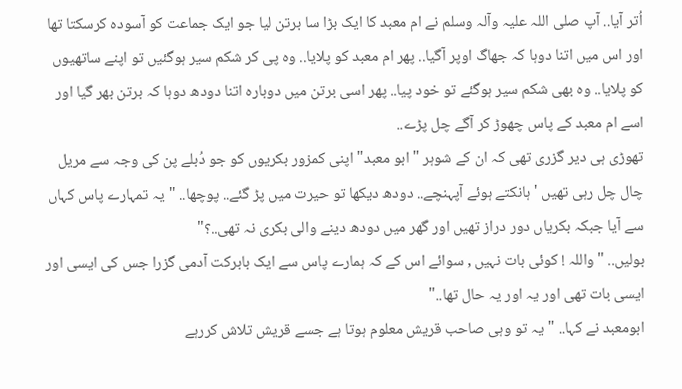اُتر آیا.. آپ صلی اللہ علیہ وآلہ وسلم نے ام معبد کا ایک بڑا سا برتن لیا جو ایک جماعت کو آسودہ کرسکتا تھا اور اس میں اتنا دوہا کہ جھاگ اوپر آگیا.. پھر ام معبد کو پلایا.. وہ پی کر شکم سیر ہوگئیں تو اپنے ساتھیوں کو پلایا.. وہ بھی شکم سیر ہوگئے تو خود پیا.. پھر اسی برتن میں دوبارہ اتنا دودھ دوہا کہ برتن بھر گیا اور اسے ام معبد کے پاس چھوڑ کر آگے چل پڑے..
تھوڑی ہی دیر گزری تھی کہ ان کے شوہر "ابو معبد" اپنی کمزور بکریوں کو جو دُبلے پن کی وجہ سے مریل چال چل رہی تھیں ' ہانکتے ہوئے آپہنچے.. دودھ دیکھا تو حیرت میں پڑ گئے.. پوچھا.. "یہ تمہارے پاس کہاں سے آیا جبکہ بکریاں دور دراز تھیں اور گھر میں دودھ دینے والی بکری نہ تھی..؟"
بولیں.. "واللہ ! کوئی بات نہیں , سوائے اس کے کہ ہمارے پاس سے ایک بابرکت آدمی گزرا جس کی ایسی اور ایسی بات تھی اور یہ اور یہ حال تھا.."
ابومعبد نے کہا.. "یہ تو وہی صاحب قریش معلوم ہوتا ہے جسے قریش تلاش کررہے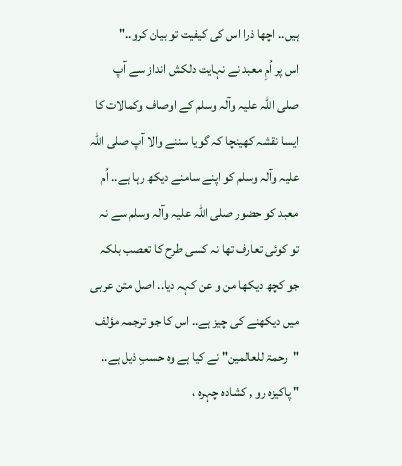ہیں.. اچھا ذرا اس کی کیفیت تو بیان کرو.."
اس پر اُمِ معبد نے نہایت دلکش انداز سے آپ صلی اللہ علیہ وآلہ وسلم کے اوصاف وکمالات کا ایسا نقشہ کھینچا کہ گویا سننے والا آپ صلی اللہ علیہ وآلہ وسلم کو اپنے سامنے دیکھ رہا ہے.. اُم معبد کو حضور صلی اللہ علیہ وآلہ وسلم سے نہ تو کوئی تعارف تھا نہ کسی طرح کا تعصب بلکہ جو کچھ دیکھا من و عن کہہ دیا.. اصل متن عربی میں دیکھنے کی چیز ہے.. اس کا جو ترجمہ مؤلف "رحمۃ للعالمین" نے کیا ہے وہ حسبِ ذیل ہے..
" پاکیزہ رو , کشادہ چہرہ ،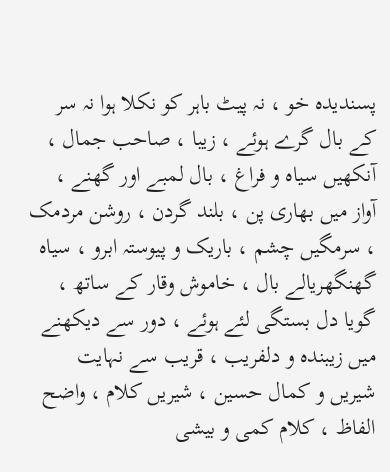پسندیدہ خو ، نہ پیٹ باہر کو نکلا ہوا نہ سر کے بال گرے ہوئے ، زیبا ، صاحب جمال ، آنکھیں سیاہ و فراغ ، بال لمبے اور گھنے ، آواز میں بھاری پن ، بلند گردن ، روشن مردمک ، سرمگیں چشم ، باریک و پیوستہ ابرو ، سیاہ گھنگھریالے بال ، خاموش وقار کے ساتھ ، گویا دل بستگی لئے ہوئے ، دور سے دیکھنے میں زیبندہ و دلفریب ، قریب سے نہایت شیریں و کمال حسین ، شیریں کلام ، واضح الفاظ ، کلام کمی و بیشی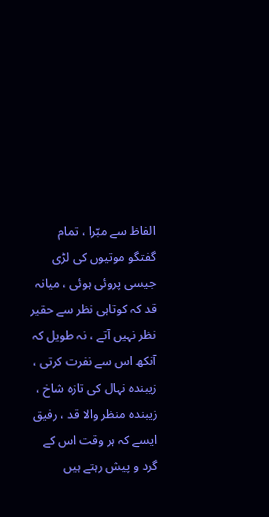الفاظ سے مبّرا ، تمام گفتگو موتیوں کی لڑی جیسی پروئی ہوئی ، میانہ قد کہ کوتاہی نظر سے حقیر نظر نہیں آتے ، نہ طویل کہ آنکھ اس سے نفرت کرتی ، زیبندہ نہال کی تازہ شاخ ، زیبندہ منظر والا قد ، رفیق ایسے کہ ہر وقت اس کے گرد و پیش رہتے ہیں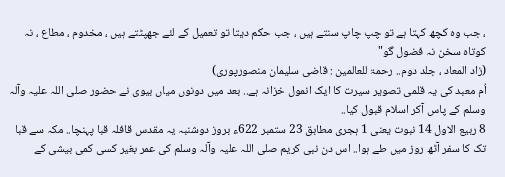، جب وہ کچھ کہتا ہے تو چپ چاپ سنتے ہیں ، جب حکم دیتا تو تعمیل کے لئے جھپٹتے ہیں ، مخدوم ، مطاع ، نہ کوتاہ سخن نہ فضول گو"
(زاد المعاد ، جلد دوم.. رحمۃ للعالمین : قاضی سلیمان منصورپوری)
اُم معبد کی یہ قلمی تصویر سیرت کا ایک انمول خزانہ ہے.. بعد میں دونوں میاں بیوی نے حضور صلی اللہ علیہ وآلہ وسلم کے پاس آکر اسلام قبول کیا..
8 ربیع الاول 14 نبوت یعنی 1 ہجری مطابق 23 ستمبر 622ء بروز دوشنبہ یہ مقدس قافلہ قبا پہنچا.. مکہ سے قبا تک کا سفر آٹھ روز میں طے ہوا.. اس دن نبی کریم صلی اللہ علیہ وآلہ وسلم کی عمر بغیر کسی کمی بیشی کے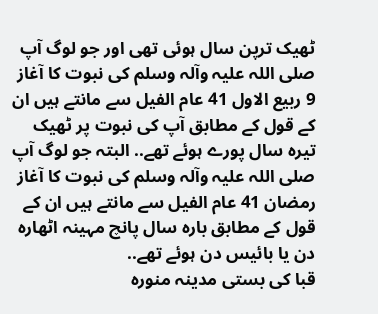ٹھیک ترپن سال ہوئی تھی اور جو لوگ آپ صلی اللہ علیہ وآلہ وسلم کی نبوت کا آغاز 9 ربیع الاول 41 عام الفیل سے مانتے ہیں ان کے قول کے مطابق آپ کی نبوت پر ٹھیک تیرہ سال پورے ہوئے تھے.. البتہ جو لوگ آپ صلی اللہ علیہ وآلہ وسلم کی نبوت کا آغاز رمضان 41 عام الفیل سے مانتے ہیں ان کے قول کے مطابق بارہ سال پانچ مہینہ اٹھارہ دن یا بائیس دن ہوئے تھے..
قبا کی بستی مدینہ منورہ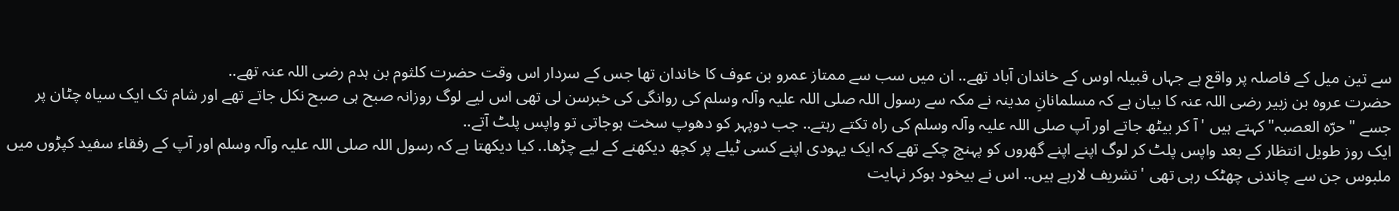سے تین میل کے فاصلہ پر واقع ہے جہاں قبیلہ اوس کے خاندان آباد تھے.. ان میں سب سے ممتاز عمرو بن عوف کا خاندان تھا جس کے سردار اس وقت حضرت کلثوم بن ہدم رضی اللہ عنہ تھے..
حضرت عروہ بن زبیر رضی اللہ عنہ کا بیان ہے کہ مسلمانانِ مدینہ نے مکہ سے رسول اللہ صلی اللہ علیہ وآلہ وسلم کی روانگی کی خبرسن لی تھی اس لیے لوگ روزانہ صبح ہی صبح نکل جاتے تھے اور شام تک ایک سیاہ چٹان پر جسے "حرّہ العصبہ" کہتے ہیں ' آ کر بیٹھ جاتے اور آپ صلی اللہ علیہ وآلہ وسلم کی راہ تکتے رہتے.. جب دوپہر کو دھوپ سخت ہوجاتی تو واپس پلٹ آتے..
ایک روز طویل انتظار کے بعد واپس پلٹ کر لوگ اپنے اپنے گھروں کو پہنچ چکے تھے کہ ایک یہودی اپنے کسی ٹیلے پر کچھ دیکھنے کے لیے چڑھا.. کیا دیکھتا ہے کہ رسول اللہ صلی اللہ علیہ وآلہ وسلم اور آپ کے رفقاء سفید کپڑوں میں ملبوس جن سے چاندنی چھٹک رہی تھی ' تشریف لارہے ہیں.. اس نے بیخود ہوکر نہایت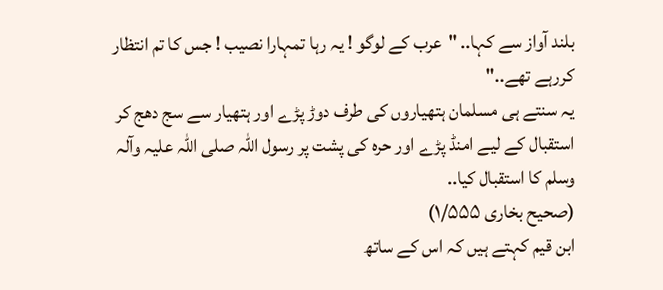بلند آواز سے کہا.. "عرب کے لوگو ! یہ رہا تمہارا نصیب ! جس کا تم انتظار کررہے تھے.."
یہ سنتے ہی مسلمان ہتھیاروں کی طرف دوڑ پڑے اور ہتھیار سے سج دھج کر استقبال کے لیے امنڈ پڑے اور حرہ کی پشت پر رسول اللہ صلی اللہ علیہ وآلہ وسلم کا استقبال کیا..
(صحیح بخاری ۱/۵۵۵)
ابن قیم کہتے ہیں کہ اس کے ساتھ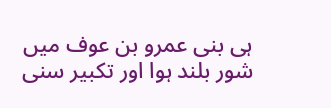ہی بنی عمرو بن عوف میں شور بلند ہوا اور تکبیر سنی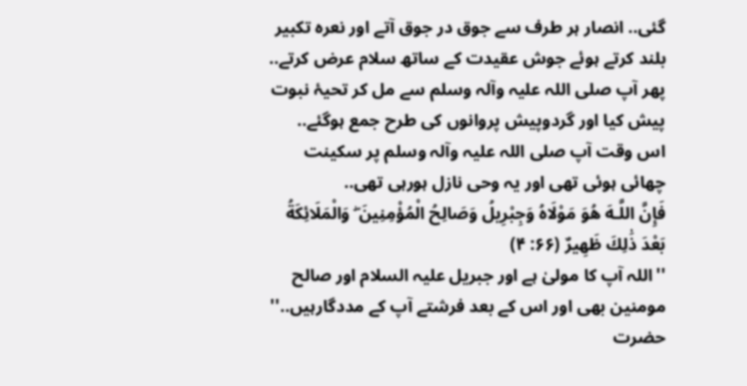گئی.. انصار ہر طرف سے جوق در جوق آتے اور نعرہ تکبیر بلند کرتے ہوئے جوش عقیدت کے ساتھ سلام عرض کرتے.. پھر آپ صلی اللہ علیہ وآلہ وسلم سے مل کر تحیۂ نبوت پیش کیا اور گردوپیش پروانوں کی طرح جمع ہوگئے.. اس وقت آپ صلی اللہ علیہ وآلہ وسلم پر سکینت چھائی ہوئی تھی اور یہ وحی نازل ہورہی تھی..
فَإِنَّ اللَّـهَ هُوَ مَوْلَاهُ وَجِبْرِيلُ وَصَالِحُ الْمُؤْمِنِينَ ۖ وَالْمَلَائِكَةُ بَعْدَ ذَٰلِكَ ظَهِيرٌ (۶۶: ۴)
''اللہ آپ کا مولیٰ ہے اور جبریل علیہ السلام اور صالح مومنین بھی اور اس کے بعد فرشتے آپ کے مددگارہیں..''
حضرت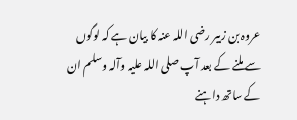عروہ بن زبیر رضی اللہ عنہ کا بیان ہے کہ لوگوں سے ملنے کے بعد آپ صلی اللہ علیہ وآلہ وسلم ان کے ساتھ داہنے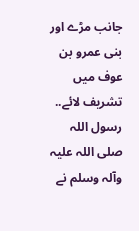جانب مڑے اور بنی عمرو بن عوف میں تشریف لائے.. رسول اللہ صلی اللہ علیہ وآلہ وسلم نے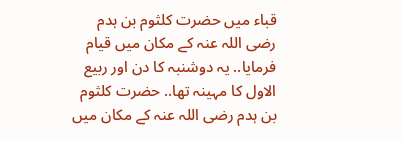قباء میں حضرت کلثوم بن ہدم رضی اللہ عنہ کے مکان میں قیام فرمایا.. یہ دوشنبہ کا دن اور ربیع الاول کا مہینہ تھا.. حضرت کلثوم بن ہدم رضی اللہ عنہ کے مکان میں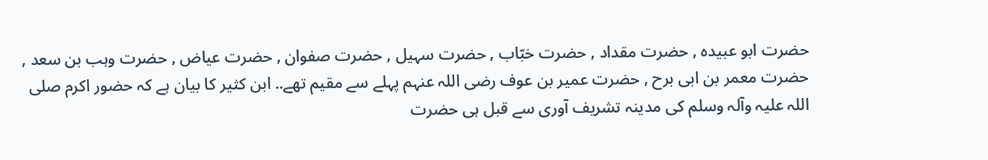حضرت ابو عبیدہ , حضرت مقداد , حضرت خبّاب , حضرت سہیل , حضرت صفوان , حضرت عیاض , حضرت وہب بن سعد , حضرت معمر بن ابی برح , حضرت عمیر بن عوف رضی اللہ عنہم پہلے سے مقیم تھے.. ابن کثیر کا بیان ہے کہ حضور اکرم صلی اللہ علیہ وآلہ وسلم کی مدینہ تشریف آوری سے قبل ہی حضرت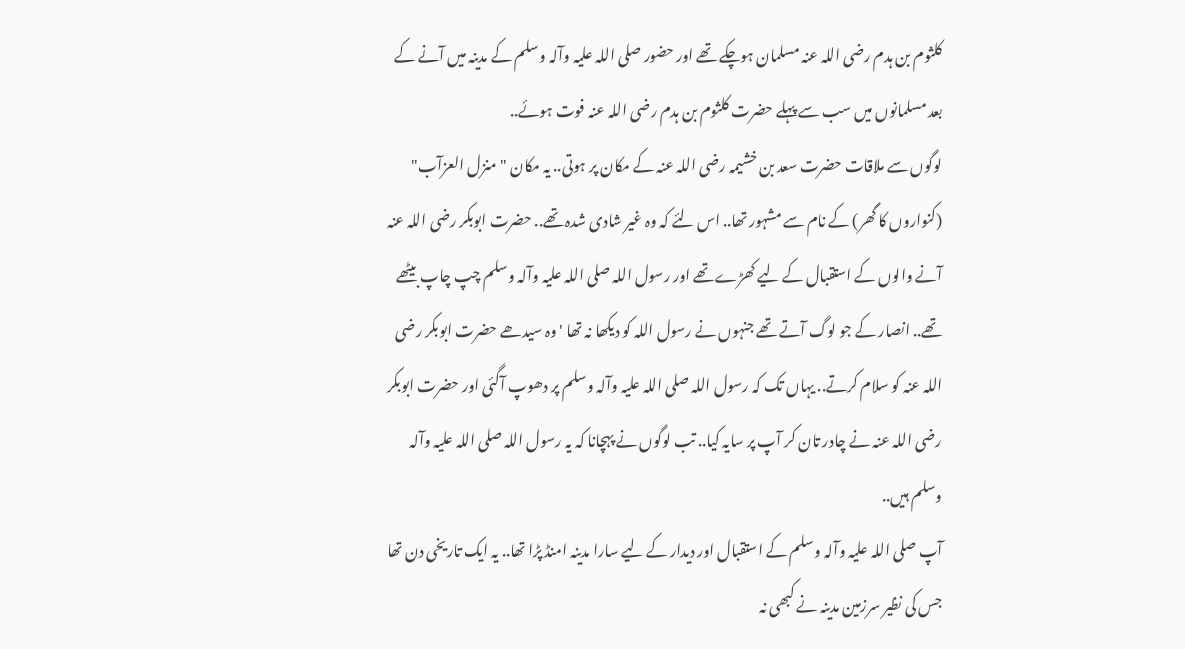کلثوم بن ہدم رضی اللہ عنہ مسلمان ہوچکے تھے اور حضور صلی اللہ علیہ وآلہ وسلم کے مدینہ میں آنے کے بعد مسلمانوں میں سب سے پہلے حضرت کلثوم بن ہدم رضی اللہ عنہ فوت ہوئے..
لوگوں سے ملاقات حضرت سعد بن خشیمہ رضی اللہ عنہ کے مکان پر ہوتی.. یہ مکان "منزل العزآب" (کنواروں کا گھر) کے نام سے مشہور تھا.. اس لئے کہ وہ غیر شادی شدہ تھے.. حضرت ابوبکر رضی اللہ عنہ آنے والوں کے استقبال کے لیے کھڑے تھے اور رسول اللہ صلی اللہ علیہ وآلہ وسلم چپ چاپ بیٹھے تھے.. انصار کے جو لوگ آتے تھے جنہوں نے رسول اللہ کو دیکھا نہ تھا ' وہ سیدھے حضرت ابوبکر رضی اللہ عنہ کو سلام کرتے.. یہاں تک کہ رسول اللہ صلی اللہ علیہ وآلہ وسلم پر دھوپ آگئی اور حضرت ابوبکر رضی اللہ عنہ نے چادر تان کر آپ پر سایہ کیا.. تب لوگوں نے پہچانا کہ یہ رسول اللہ صلی اللہ علیہ وآلہ وسلم ہیں..
آپ صلی اللہ علیہ وآلہ وسلم کے استقبال اور دیدار کے لیے سارا مدینہ امنڈ پڑا تھا.. یہ ایک تاریخی دن تھا جس کی نظیر سرزمین مدینہ نے کبھی نہ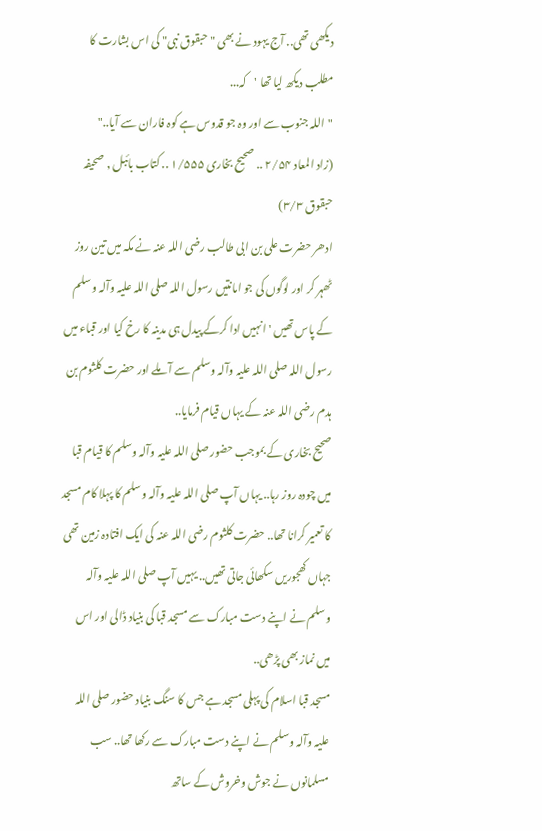دیکھی تھی.. آج یہود نے بھی "حبقوق نبی" کی اس بشارت کا مطلب دیکھ لیا تھا 'کہ...
"اللہ جنوب سے اور وہ جو قدوس ہے کوہ فاران سے آیا.."
(زاد المعاد ۲/۵۴ .. صحیح بخاری ۱/۵۵۵ .. کتاب بائبل , صحیفہ حبقوق ۳/۳)
ادھر حضرت علی بن ابی طالب رضی اللہ عنہ نے مکہ میں تین روز ٹھہر کر اور لوگوں کی جو امانتیں رسول اللہ صلی اللہ علیہ وآلہ وسلم کے پاس تھیں ' انہیں ادا کرکے پیدل ہی مدینہ کا رخ کیا اور قباء میں رسول اللہ صلی اللہ علیہ وآلہ وسلم سے آ ملے اور حضرت کلثوم بن ہدم رضی اللہ عنہ کے یہاں قیام فرمایا..
صحیح بخاری کے بموجب حضور صلی اللہ علیہ وآلہ وسلم کا قیام قبا میں چودہ روز رہا.. یہاں آپ صلی اللہ علیہ وآلہ وسلم کا پہلا کام مسجد کا تعمیر کرانا تھا.. حضرت کلثوم رضی اللہ عنہ کی ایک افتادہ زمین تھی جہاں کھجوریں سکھائی جاتی تھیں.. یہیں آپ صلی اللہ علیہ وآلہ وسلم نے اپنے دست مبارک سے مسجد قبا کی بنیاد ڈالی اور اس میں نماز بھی پڑھی..
مسجد قبا اسلام کی پہلی مسجد ہے جس کا سنگ بنیاد حضور صلی اللہ علیہ وآلہ وسلم نے اپنے دست مبارک سے رکھا تھا.. سب مسلمانوں نے جوش وخروش کے ساتھ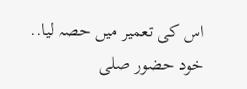اس کی تعمیر میں حصہ لیا.. خود حضور صلی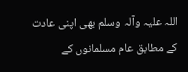اللہ علیہ وآلہ وسلم بھی اپنی عادت کے مطابق عام مسلمانوں کے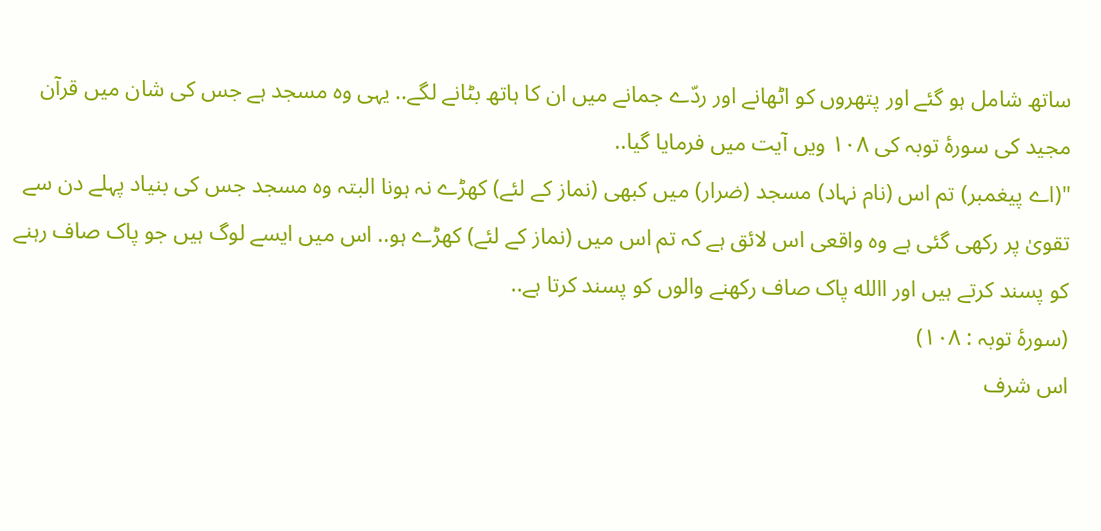ساتھ شامل ہو گئے اور پتھروں کو اٹھانے اور ردّے جمانے میں ان کا ہاتھ بٹانے لگے.. یہی وہ مسجد ہے جس کی شان میں قرآن مجید کی سورۂ توبہ کی ۱۰۸ ویں آیت میں فرمایا گیا..
"(اے پیغمبر) تم اس (نام نہاد) مسجد (ضرار) میں کبھی (نماز کے لئے) کھڑے نہ ہونا البتہ وہ مسجد جس کی بنیاد پہلے دن سے تقویٰ پر رکھی گئی ہے وہ واقعی اس لائق ہے کہ تم اس میں (نماز کے لئے) کھڑے ہو.. اس میں ایسے لوگ ہیں جو پاک صاف رہنے کو پسند کرتے ہیں اور االله پاک صاف رکھنے والوں کو پسند کرتا ہے..
(سورۂ توبہ : ۱۰۸)
اس شرف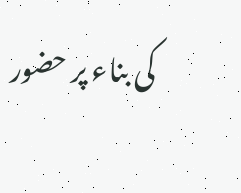کی بناء پر حضور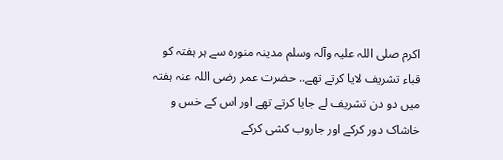اکرم صلی اللہ علیہ وآلہ وسلم مدینہ منورہ سے ہر ہفتہ کو قباء تشریف لایا کرتے تھے.. حضرت عمر رضی اللہ عنہ ہفتہ میں دو دن تشریف لے جایا کرتے تھے اور اس کے خس و خاشاک دور کرکے اور جاروب کشی کرکے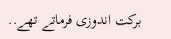برکت اندوزی فرماتے تھے..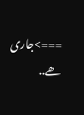===>جاری ھے..